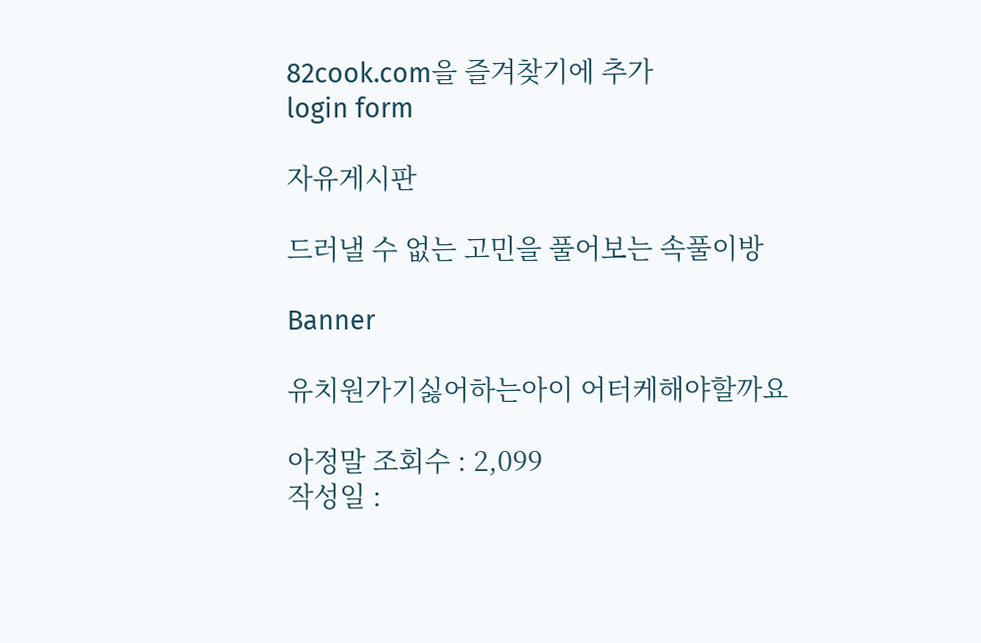82cook.com을 즐겨찾기에 추가
login form

자유게시판

드러낼 수 없는 고민을 풀어보는 속풀이방

Banner

유치원가기싫어하는아이 어터케해야할까요

아정말 조회수 : 2,099
작성일 :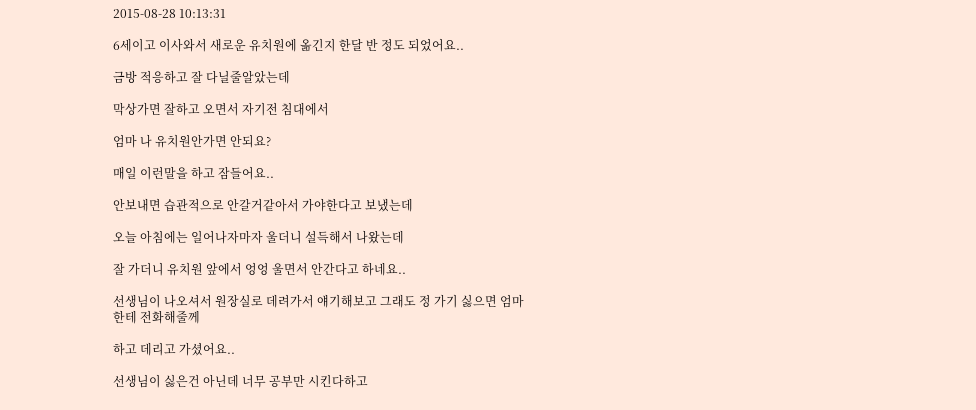2015-08-28 10:13:31

6세이고 이사와서 새로운 유치원에 옮긴지 한달 반 정도 되었어요..

금방 적응하고 잘 다닐줄알았는데

막상가면 잘하고 오면서 자기전 침대에서

엄마 나 유치원안가면 안되요?

매일 이런말을 하고 잠들어요..

안보내면 습관적으로 안갈거같아서 가야한다고 보냈는데

오늘 아침에는 일어나자마자 울더니 설득해서 나왔는데

잘 가더니 유치원 앞에서 엉엉 울면서 안간다고 하네요..

선생님이 나오셔서 원장실로 데려가서 얘기해보고 그래도 정 가기 싫으면 엄마한테 전화해줄께

하고 데리고 가셨어요..

선생님이 싫은건 아닌데 너무 공부만 시킨다하고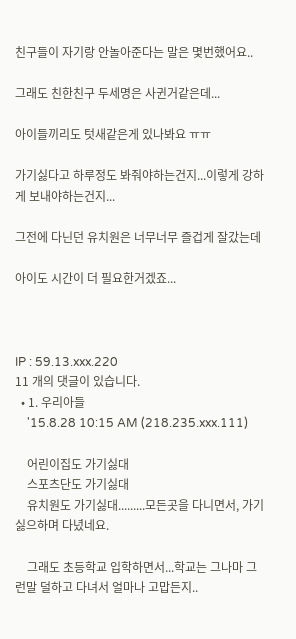친구들이 자기랑 안놀아준다는 말은 몇번했어요..

그래도 친한친구 두세명은 사귄거같은데...

아이들끼리도 텃새같은게 있나봐요 ㅠㅠ

가기싫다고 하루정도 봐줘야하는건지...이렇게 강하게 보내야하는건지...

그전에 다닌던 유치원은 너무너무 즐겁게 잘갔는데

아이도 시간이 더 필요한거겠죠...



IP : 59.13.xxx.220
11 개의 댓글이 있습니다.
  • 1. 우리아들
    '15.8.28 10:15 AM (218.235.xxx.111)

    어린이집도 가기싫대
    스포츠단도 가기싫대
    유치원도 가기싫대.........모든곳을 다니면서, 가기싫으하며 다녔네요.

    그래도 초등학교 입학하면서...학교는 그나마 그런말 덜하고 다녀서 얼마나 고맙든지..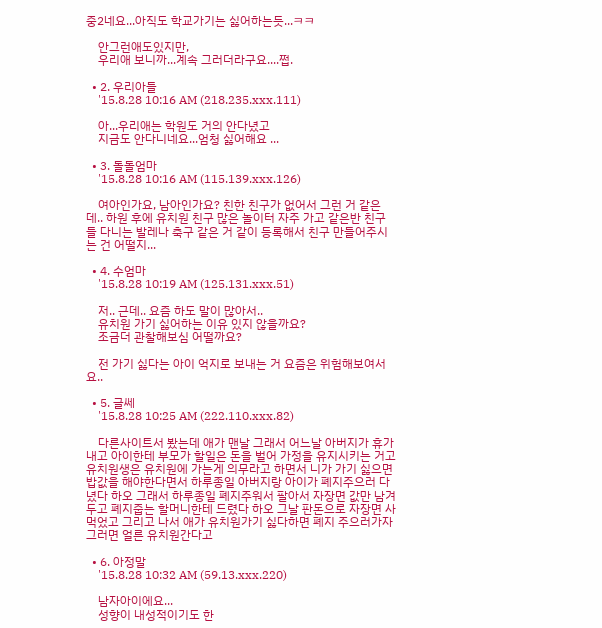중2네요...아직도 학교가기는 싫어하는듯...ㅋㅋ

    안그런애도있지만,
    우리애 보니까...계속 그러더라구요....쩝.

  • 2. 우리아들
    '15.8.28 10:16 AM (218.235.xxx.111)

    아...우리애는 학원도 거의 안다녔고
    지금도 안다니네요...엄청 싫어해요 ...

  • 3. 돌돌엄마
    '15.8.28 10:16 AM (115.139.xxx.126)

    여아인가요, 남아인가요? 친한 친구가 없어서 그런 거 같은데.. 하원 후에 유치원 친구 많은 놀이터 자주 가고 같은반 친구들 다니는 발레나 축구 같은 거 같이 등록해서 친구 만들어주시는 건 어떨지...

  • 4. 수엄마
    '15.8.28 10:19 AM (125.131.xxx.51)

    저.. 근데.. 요즘 하도 말이 많아서..
    유치원 가기 싫어하는 이유 있지 않을까요?
    조금더 관찰해보심 어떨까요?

    전 가기 싫다는 아이 억지로 보내는 거 요즘은 위험해보여서요..

  • 5. 글쎄
    '15.8.28 10:25 AM (222.110.xxx.82)

    다른사이트서 봤는데 애가 맨날 그래서 어느날 아버지가 휴가내고 아이한테 부모가 할일은 돈을 벌어 가정을 유지시키는 거고 유치원생은 유치원에 가는게 의무라고 하면서 니가 가기 싫으면 밥값을 해야한다면서 하루종일 아버지랑 아이가 폐지주으러 다녔다 하오 그래서 하루종일 폐지주워서 팔아서 자장면 값만 남겨두고 폐지줍는 할머니한테 드렸다 하오 그날 판돈으로 자장면 사먹었고 그리고 나서 애가 유치원가기 싫다하면 폐지 주으러가자 그러면 얼른 유치원간다고

  • 6. 아정말
    '15.8.28 10:32 AM (59.13.xxx.220)

    남자아이에요...
    성향이 내성적이기도 한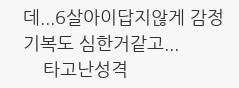데...6살아이답지않게 감정기복도 심한거같고...
    타고난성격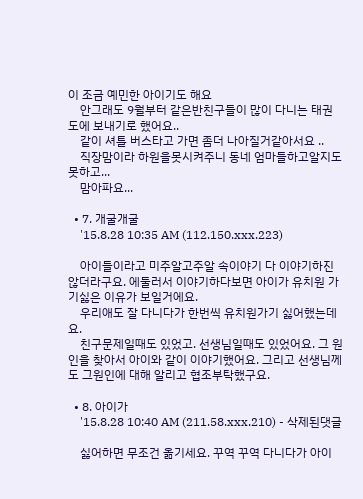이 조금 예민한 아이기도 해요
    안그래도 9월부터 같은반친구들이 많이 다니는 태권도에 보내기로 했어요..
    같이 셔틀 버스타고 가면 좀더 나아질거같아서요 ..
    직장맘이라 하원을못시켜주니 동네 엄마들하고알지도 못하고...
    맘아파요...

  • 7. 개굴개굴
    '15.8.28 10:35 AM (112.150.xxx.223)

    아이들이라고 미주알고주알 속이야기 다 이야기하진 않더라구요. 에둘러서 이야기하다보면 아이가 유치원 가기싫은 이유가 보일거에요.
    우리애도 잘 다니다가 한번씩 유치원가기 싫어했는데요.
    친구문제일때도 있었고. 선생님일때도 있었어요. 그 원인을 찾아서 아이와 같이 이야기했어요. 그리고 선생님께도 그원인에 대해 알리고 협조부탁했구요.

  • 8. 아이가
    '15.8.28 10:40 AM (211.58.xxx.210) - 삭제된댓글

    싫어하면 무조건 옮기세요. 꾸역 꾸역 다니다가 아이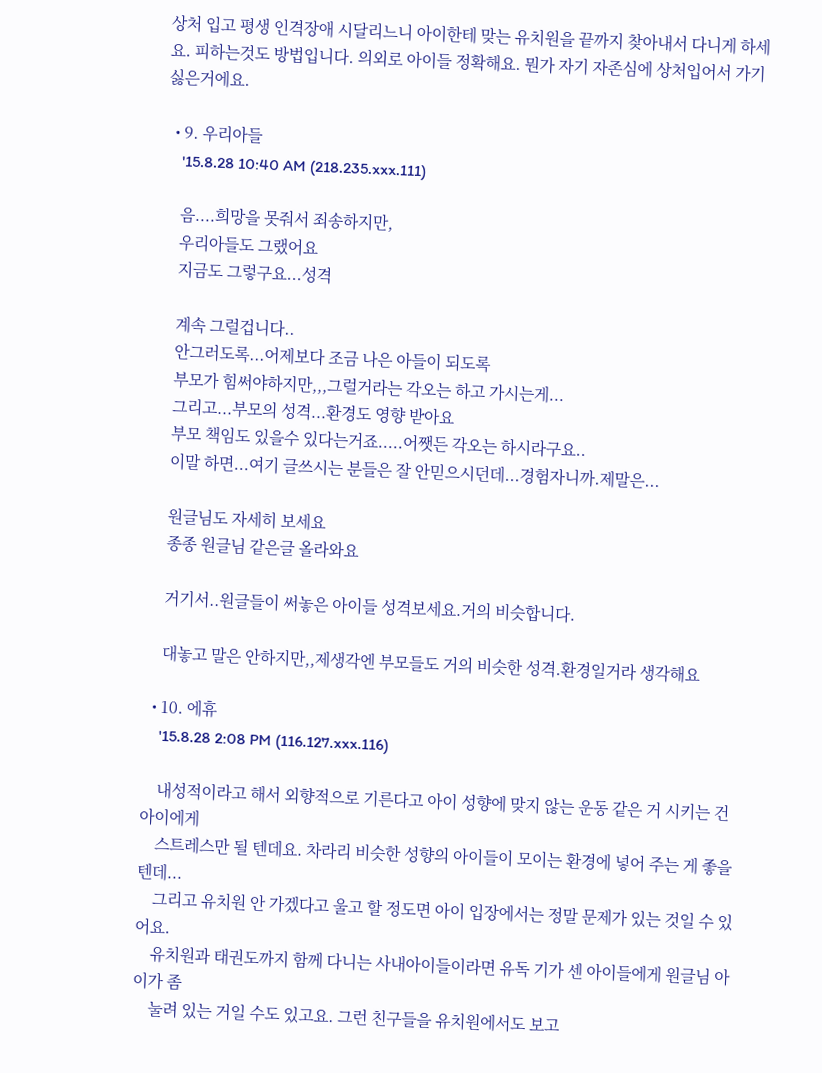상처 입고 평생 인격장애 시달리느니 아이한테 맞는 유치원을 끝까지 찾아내서 다니게 하세요. 피하는것도 방법입니다. 의외로 아이들 정확해요. 뭔가 자기 자존심에 상처입어서 가기 싫은거에요.

  • 9. 우리아들
    '15.8.28 10:40 AM (218.235.xxx.111)

    음....희망을 못줘서 죄송하지만,
    우리아들도 그랬어요
    지금도 그렇구요...성격

    계속 그럴겁니다..
    안그러도록...어제보다 조금 나은 아들이 되도록
    부모가 힘써야하지만,,,그럴거라는 각오는 하고 가시는게...
    그리고...부모의 성격...환경도 영향 받아요
    부모 책임도 있을수 있다는거죠.....어쨋든 각오는 하시라구요..
    이말 하면...여기 글쓰시는 분들은 잘 안믿으시던데...경험자니까.제말은...

    원글님도 자세히 보세요
    종종 원글님 같은글 올라와요

    거기서..원글들이 써놓은 아이들 성격보세요.거의 비슷합니다.

    대놓고 말은 안하지만,,제생각엔 부모들도 거의 비슷한 성격.환경일거라 생각해요

  • 10. 에휴
    '15.8.28 2:08 PM (116.127.xxx.116)

    내성적이라고 해서 외향적으로 기른다고 아이 성향에 맞지 않는 운동 같은 거 시키는 건 아이에게
    스트레스만 될 텐데요. 차라리 비슷한 성향의 아이들이 모이는 환경에 넣어 주는 게 좋을 텐데...
    그리고 유치원 안 가겠다고 울고 할 정도면 아이 입장에서는 정말 문제가 있는 것일 수 있어요.
    유치원과 태권도까지 함께 다니는 사내아이들이라면 유독 기가 센 아이들에게 원글님 아이가 좀
    눌려 있는 거일 수도 있고요. 그런 친구들을 유치원에서도 보고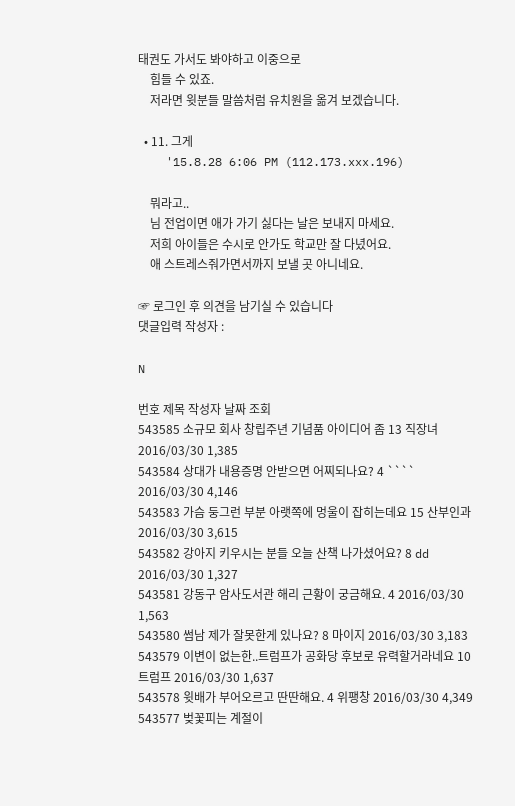태권도 가서도 봐야하고 이중으로
    힘들 수 있죠.
    저라면 윗분들 말씀처럼 유치원을 옮겨 보겠습니다.

  • 11. 그게
    '15.8.28 6:06 PM (112.173.xxx.196)

    뭐라고..
    님 전업이면 애가 가기 싫다는 날은 보내지 마세요.
    저희 아이들은 수시로 안가도 학교만 잘 다녔어요.
    애 스트레스줘가면서까지 보낼 곳 아니네요.

☞ 로그인 후 의견을 남기실 수 있습니다
댓글입력 작성자 :

N

번호 제목 작성자 날짜 조회
543585 소규모 회사 창립주년 기념품 아이디어 좀 13 직장녀 2016/03/30 1,385
543584 상대가 내용증명 안받으면 어찌되나요? 4 ```` 2016/03/30 4,146
543583 가슴 둥그런 부분 아랫쪽에 멍울이 잡히는데요 15 산부인과 2016/03/30 3,615
543582 강아지 키우시는 분들 오늘 산책 나가셨어요? 8 dd 2016/03/30 1,327
543581 강동구 암사도서관 해리 근황이 궁금해요. 4 2016/03/30 1,563
543580 썸남 제가 잘못한게 있나요? 8 마이지 2016/03/30 3,183
543579 이변이 없는한..트럼프가 공화당 후보로 유력할거라네요 10 트럼프 2016/03/30 1,637
543578 윗배가 부어오르고 딴딴해요. 4 위팽창 2016/03/30 4,349
543577 벚꽃피는 계절이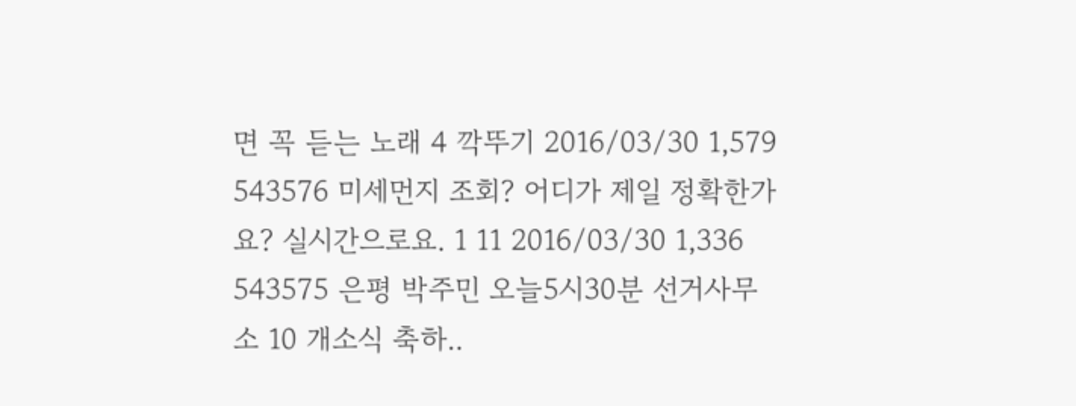면 꼭 듣는 노래 4 깍뚜기 2016/03/30 1,579
543576 미세먼지 조회? 어디가 제일 정확한가요? 실시간으로요. 1 11 2016/03/30 1,336
543575 은평 박주민 오늘5시30분 선거사무소 10 개소식 축하..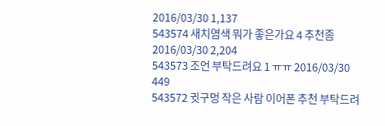2016/03/30 1,137
543574 새치염색 뭐가 좋은가요 4 추천좀 2016/03/30 2,204
543573 조언 부탁드려요 1 ㅠㅠ 2016/03/30 449
543572 귓구멍 작은 사람 이어폰 추천 부탁드려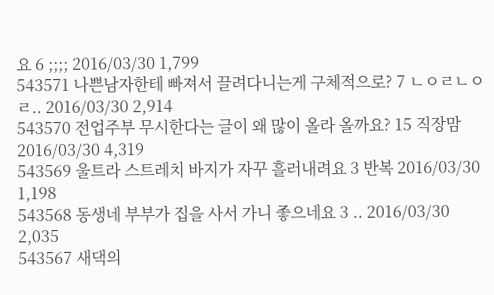요 6 ;;;; 2016/03/30 1,799
543571 나쁜남자한테 빠져서 끌려다니는게 구체적으로? 7 ㄴㅇㄹㄴㅇㄹ.. 2016/03/30 2,914
543570 전업주부 무시한다는 글이 왜 많이 올라 올까요? 15 직장맘 2016/03/30 4,319
543569 울트라 스트레치 바지가 자꾸 흘러내려요 3 반복 2016/03/30 1,198
543568 동생네 부부가 집을 사서 가니 좋으네요 3 .. 2016/03/30 2,035
543567 새댁의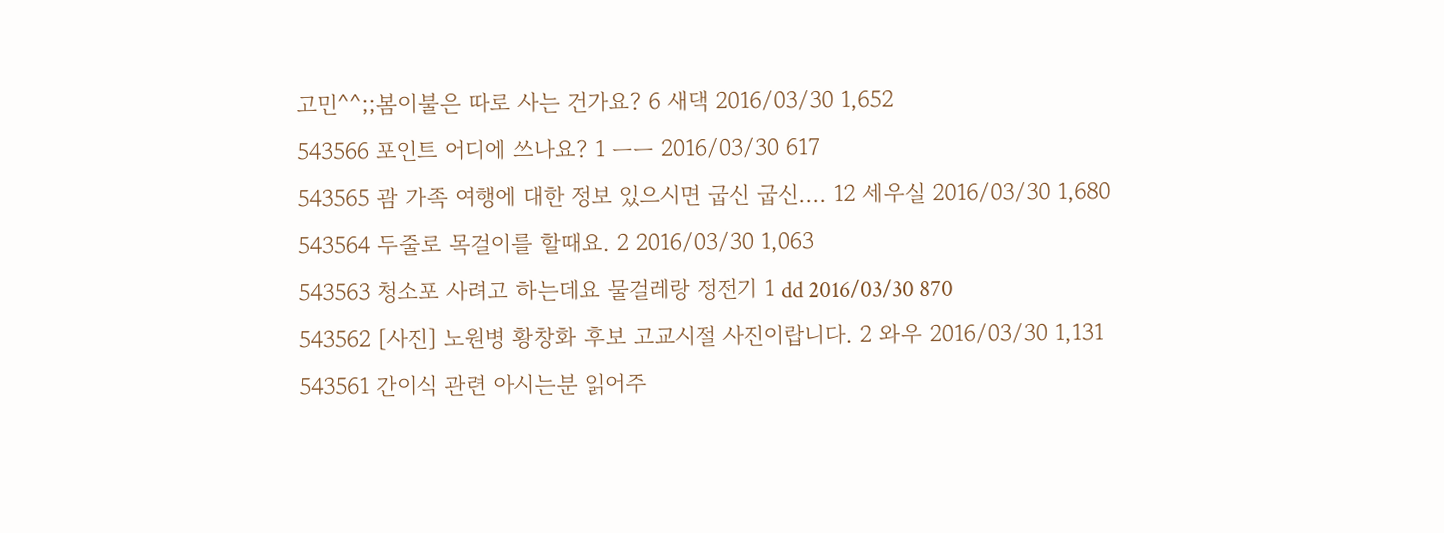고민^^;;봄이불은 따로 사는 건가요? 6 새댁 2016/03/30 1,652
543566 포인트 어디에 쓰나요? 1 ㅡㅡ 2016/03/30 617
543565 괌 가족 여행에 대한 정보 있으시면 굽신 굽신.... 12 세우실 2016/03/30 1,680
543564 두줄로 목걸이를 할때요. 2 2016/03/30 1,063
543563 청소포 사려고 하는데요 물걸레랑 정전기 1 dd 2016/03/30 870
543562 [사진] 노원병 황창화 후보 고교시절 사진이랍니다. 2 와우 2016/03/30 1,131
543561 간이식 관련 아시는분 읽어주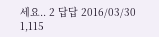세요.. 2 답답 2016/03/30 1,115